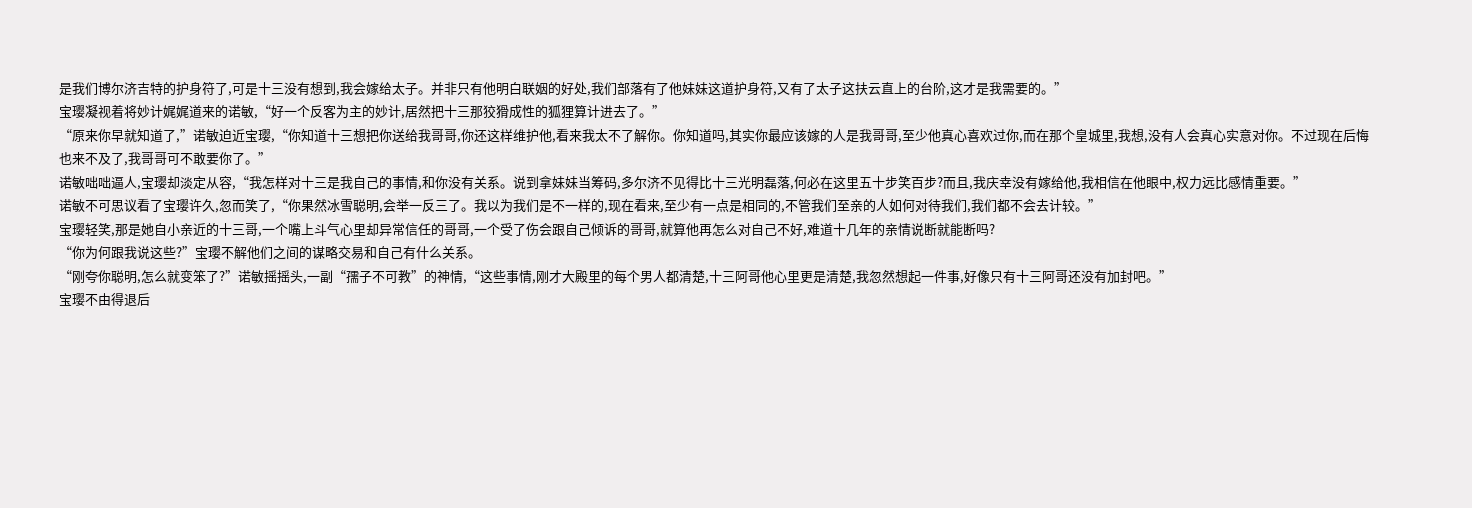是我们博尔济吉特的护身符了,可是十三没有想到,我会嫁给太子。并非只有他明白联姻的好处,我们部落有了他妹妹这道护身符,又有了太子这扶云直上的台阶,这才是我需要的。”
宝璎凝视着将妙计娓娓道来的诺敏,“好一个反客为主的妙计,居然把十三那狡猾成性的狐狸算计进去了。”
“原来你早就知道了,”诺敏迫近宝璎,“你知道十三想把你送给我哥哥,你还这样维护他,看来我太不了解你。你知道吗,其实你最应该嫁的人是我哥哥,至少他真心喜欢过你,而在那个皇城里,我想,没有人会真心实意对你。不过现在后悔也来不及了,我哥哥可不敢要你了。”
诺敏咄咄逼人,宝璎却淡定从容,“我怎样对十三是我自己的事情,和你没有关系。说到拿妹妹当筹码,多尔济不见得比十三光明磊落,何必在这里五十步笑百步?而且,我庆幸没有嫁给他,我相信在他眼中,权力远比感情重要。”
诺敏不可思议看了宝璎许久,忽而笑了,“你果然冰雪聪明,会举一反三了。我以为我们是不一样的,现在看来,至少有一点是相同的,不管我们至亲的人如何对待我们,我们都不会去计较。”
宝璎轻笑,那是她自小亲近的十三哥,一个嘴上斗气心里却异常信任的哥哥,一个受了伤会跟自己倾诉的哥哥,就算他再怎么对自己不好,难道十几年的亲情说断就能断吗?
“你为何跟我说这些?”宝璎不解他们之间的谋略交易和自己有什么关系。
“刚夸你聪明,怎么就变笨了?”诺敏摇摇头,一副“孺子不可教”的神情,“这些事情,刚才大殿里的每个男人都清楚,十三阿哥他心里更是清楚,我忽然想起一件事,好像只有十三阿哥还没有加封吧。”
宝璎不由得退后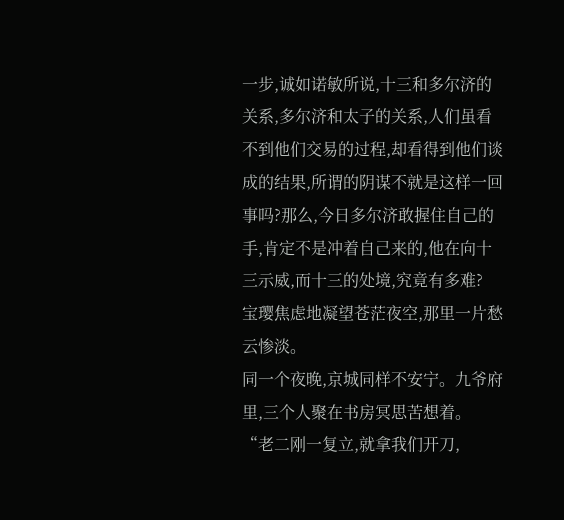一步,诚如诺敏所说,十三和多尔济的关系,多尔济和太子的关系,人们虽看不到他们交易的过程,却看得到他们谈成的结果,所谓的阴谋不就是这样一回事吗?那么,今日多尔济敢握住自己的手,肯定不是冲着自己来的,他在向十三示威,而十三的处境,究竟有多难?
宝璎焦虑地凝望苍茫夜空,那里一片愁云惨淡。
同一个夜晚,京城同样不安宁。九爷府里,三个人聚在书房冥思苦想着。
“老二刚一复立,就拿我们开刀,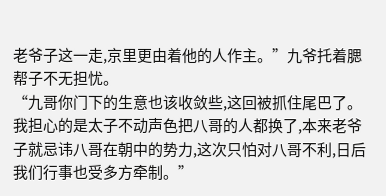老爷子这一走,京里更由着他的人作主。”九爷托着腮帮子不无担忧。
“九哥你门下的生意也该收敛些,这回被抓住尾巴了。我担心的是太子不动声色把八哥的人都换了,本来老爷子就忌讳八哥在朝中的势力,这次只怕对八哥不利,日后我们行事也受多方牵制。”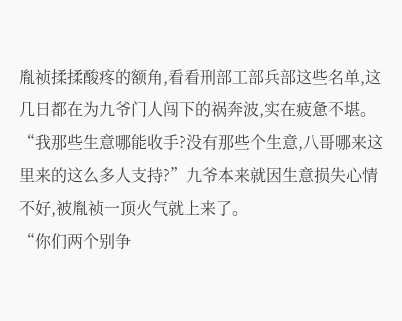胤祯揉揉酸疼的额角,看看刑部工部兵部这些名单,这几日都在为九爷门人闯下的祸奔波,实在疲惫不堪。
“我那些生意哪能收手?没有那些个生意,八哥哪来这里来的这么多人支持?”九爷本来就因生意损失心情不好,被胤祯一顶火气就上来了。
“你们两个别争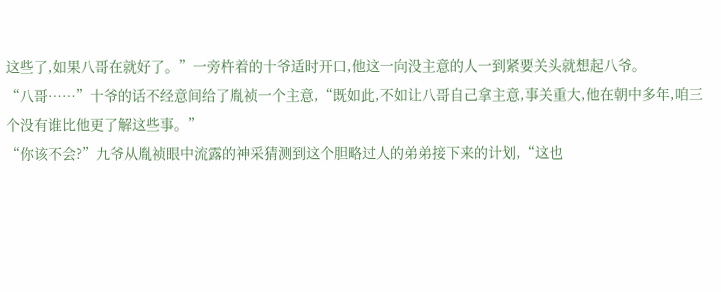这些了,如果八哥在就好了。”一旁杵着的十爷适时开口,他这一向没主意的人一到紧要关头就想起八爷。
“八哥……”十爷的话不经意间给了胤祯一个主意,“既如此,不如让八哥自己拿主意,事关重大,他在朝中多年,咱三个没有谁比他更了解这些事。”
“你该不会?”九爷从胤祯眼中流露的神采猜测到这个胆略过人的弟弟接下来的计划,“这也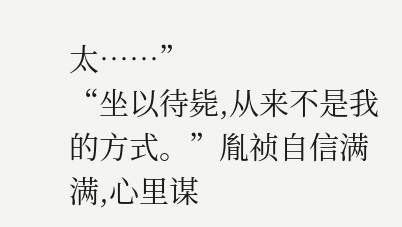太……”
“坐以待毙,从来不是我的方式。”胤祯自信满满,心里谋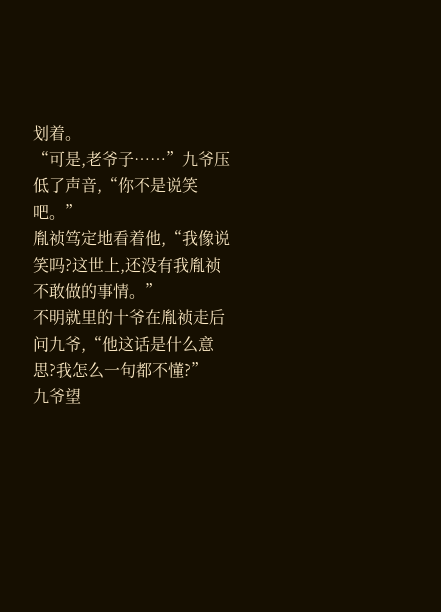划着。
“可是,老爷子……”九爷压低了声音,“你不是说笑吧。”
胤祯笃定地看着他,“我像说笑吗?这世上,还没有我胤祯不敢做的事情。”
不明就里的十爷在胤祯走后问九爷,“他这话是什么意思?我怎么一句都不懂?”
九爷望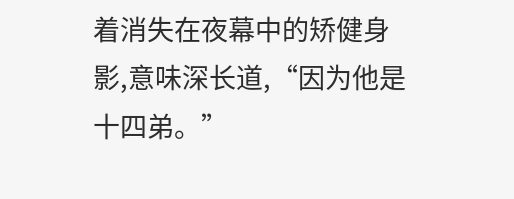着消失在夜幕中的矫健身影,意味深长道,“因为他是十四弟。”